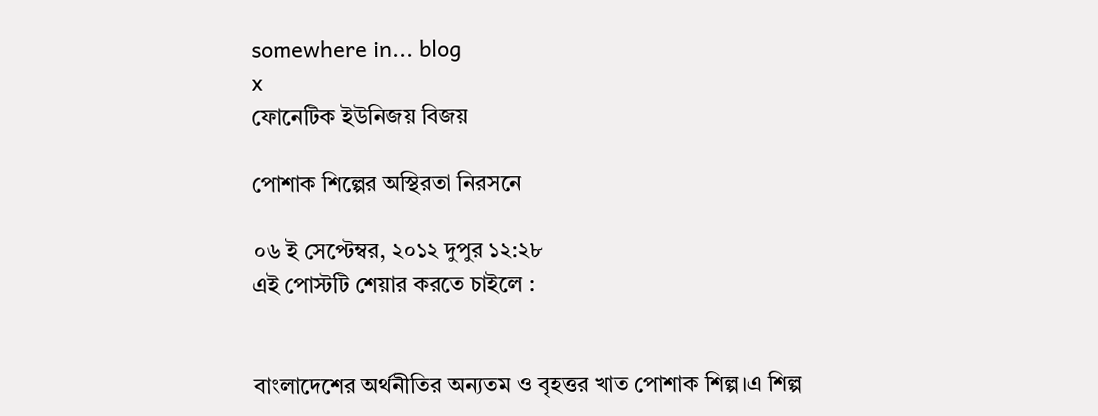somewhere in... blog
x
ফোনেটিক ইউনিজয় বিজয়

পোশাক শিল্পের অস্থিরতা নিরসনে

০৬ ই সেপ্টেম্বর, ২০১২ দুপুর ১২:২৮
এই পোস্টটি শেয়ার করতে চাইলে :


বাংলাদেশের অর্থনীতির অন্যতম ও বৃহত্তর খাত পোশাক শিল্প।এ শিল্প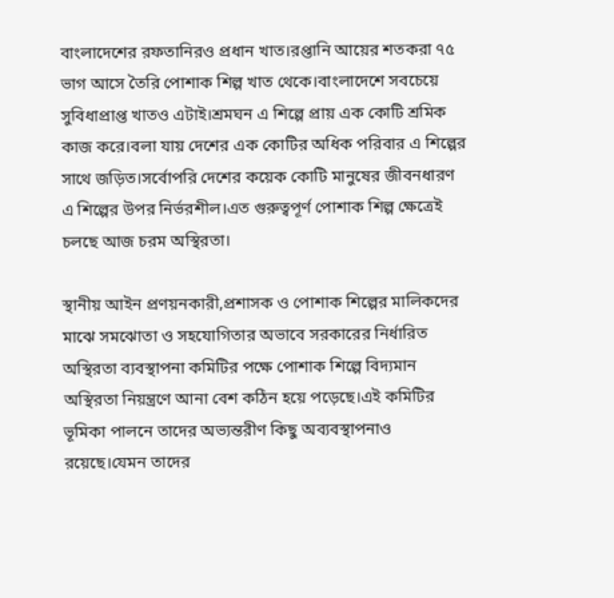বাংলাদেশের রফতানিরও প্রধান খাত।রপ্তানি আয়ের শতকরা ৭৫ ভাগ আসে তৈরি পোশাক শিল্প খাত থেকে।বাংলাদেশে সবচেয়ে সুবিধাপ্রাপ্ত খাতও এটাই।শ্রমঘন এ শিল্পে প্রায় এক কোটি শ্রমিক কাজ করে।বলা যায় দেশের এক কোটির অধিক পরিবার এ শিল্পের সাথে জড়িত।সর্বোপরি দেশের কয়েক কোটি মানুষের জীবনধারণ এ শিল্পের উপর নির্ভরশীল।এত গুরুত্বপূর্ণ পোশাক শিল্প ক্ষেত্রেই চলছে আজ চরম অস্থিরতা।

স্থানীয় আইন প্রণয়নকারী,প্রশাসক ও পোশাক শিল্পের মালিকদের মাঝে সমঝোতা ও সহযোগিতার অভাবে সরকারের নির্ধারিত অস্থিরতা ব্যবস্থাপনা কমিটির পক্ষে পোশাক শিল্পে বিদ্যমান অস্থিরতা নিয়ন্ত্রণে আনা বেশ কঠিন হয়ে পড়েছে।এই কমিটির ভূমিকা পালনে তাদের অভ্যন্তরীণ কিছু অব্যবস্থাপনাও রয়েছে।যেমন তাদের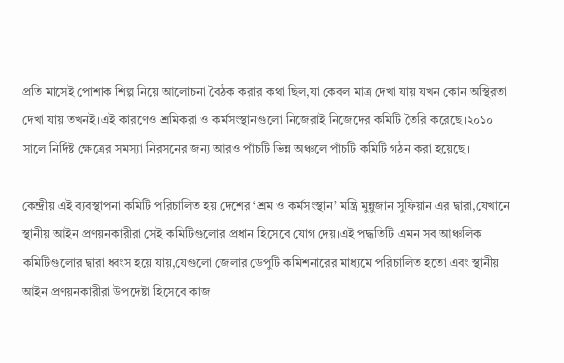প্রতি মাসেই পোশাক শিল্প নিয়ে আলোচনা বৈঠক করার কথা ছিল,যা কেবল মাত্র দেখা যায় যখন কোন অস্থিরতা দেখা যায় তখনই।এই কারণেও শ্রমিকরা ও কর্মসংস্থানগুলো নিজেরাই নিজেদের কমিটি তৈরি করেছে।২০১০ সালে নির্দিষ্ট ক্ষেত্রের সমস্যা নিরসনের জন্য আরও পাঁচটি ভিন্ন অঞ্চলে পাঁচটি কমিটি গঠন করা হয়েছে।

কেন্দ্রীয় এই ব্যবস্থাপনা কমিটি পরিচালিত হয় দেশের ‘শ্রম ও কর্মসংস্থান’ মন্ত্রি মুন্নুজান সুফিয়ান এর দ্বারা,যেখানে স্থানীয় আইন প্রণয়নকারীরা সেই কমিটিগুলোর প্রধান হিসেবে যোগ দেয়।এই পদ্ধতিটি এমন সব আঞ্চলিক কমিটিগুলোর দ্বারা ধ্বংস হয়ে যায়,যেগুলো জেলার ডেপুটি কমিশনারের মাধ্যমে পরিচালিত হতো এবং স্থানীয় আইন প্রণয়নকারীরা উপদেষ্টা হিসেবে কাজ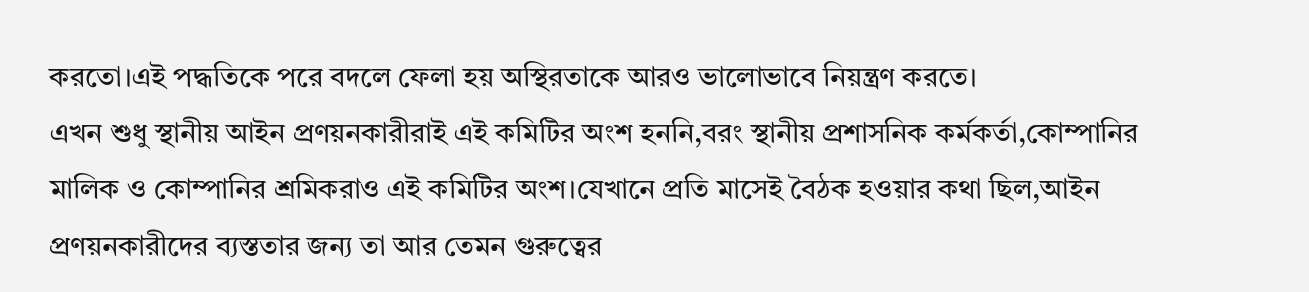করতো।এই পদ্ধতিকে পরে বদলে ফেলা হয় অস্থিরতাকে আরও ভালোভাবে নিয়ন্ত্রণ করতে।
এখন শুধু স্থানীয় আইন প্রণয়নকারীরাই এই কমিটির অংশ হননি,বরং স্থানীয় প্রশাসনিক কর্মকর্তা,কোম্পানির মালিক ও কোম্পানির শ্রমিকরাও এই কমিটির অংশ।যেখানে প্রতি মাসেই বৈঠক হওয়ার কথা ছিল,আইন প্রণয়নকারীদের ব্যস্ততার জন্য তা আর তেমন গুরুত্বের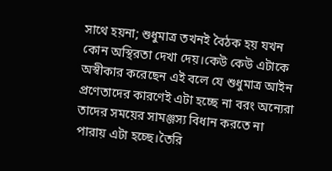সাথে হয়না; শুধুমাত্র তখনই বৈঠক হয় যখন কোন অস্থিরতা দেখা দেয়।কেউ কেউ এটাকে অস্বীকার করেছেন এই বলে যে শুধুমাত্র আইন প্রণেতাদের কারণেই এটা হচ্ছে না বরং অন্যেরা তাদের সময়ের সামঞ্জস্য বিধান করতে না পারায় এটা হচ্ছে।তৈরি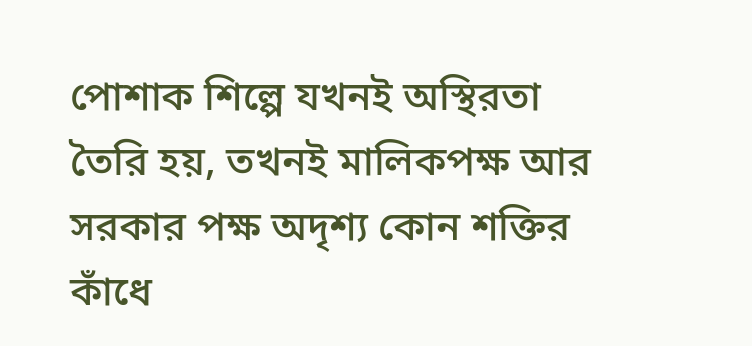পোশাক শিল্পে যখনই অস্থিরতা তৈরি হয়, তখনই মালিকপক্ষ আর সরকার পক্ষ অদৃশ্য কোন শক্তির কাঁধে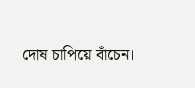দোষ চাপিয়ে বাঁচেন।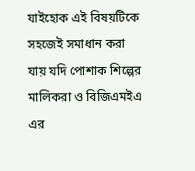যাইহোক এই বিষয়টিকে সহজেই সমাধান করা যায় যদি পোশাক শিল্পের মালিকরা ও বিজিএমইএ এর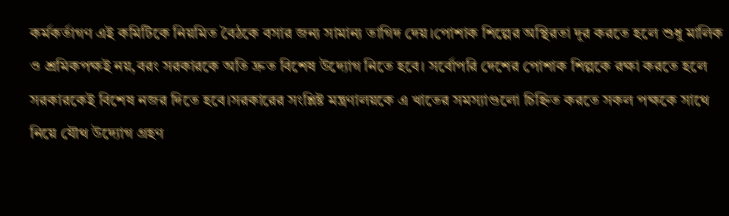কর্মকর্তাগণ এই কমিটিকে নিয়মিত বৈঠকে বসার জন্য সামান্য তাগিদ দেয়।পোশাক শিল্পের অস্থিরতা দূর করতে হলে শুধু মালিক ও শ্রমিকপক্ষই নয়,বরং সরকারকে অতি দ্রুত বিশেষ উদ্যোগ নিতে হবে। সর্বোপরি দেশের পোশাক শিল্পকে রক্ষা করতে হলে সরকারকেই বিশেষ নজর দিতে হবে।সরকারের সংশ্লিষ্ট মন্ত্রণালয়কে এ খাতের সমস্যাগুলো চিহ্নিত করতে সকল পক্ষকে সাথে নিয়ে যৌথ উদ্যোগ গ্রহণ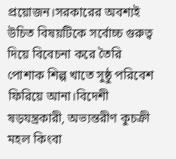প্রয়োজন।সরকারের অবশ্যই উচিত বিষয়টিকে সর্বোচ্চ গুরুত্ব দিয়ে বিবেচনা করে তৈরি পোশাক শিল্প খাতে সুষ্ঠু পরিবেশ ফিরিয়ে আনা।বিদেশী ষড়যন্ত্রকারী, অভ্যন্তরীণ কুচক্রী মহল কিংবা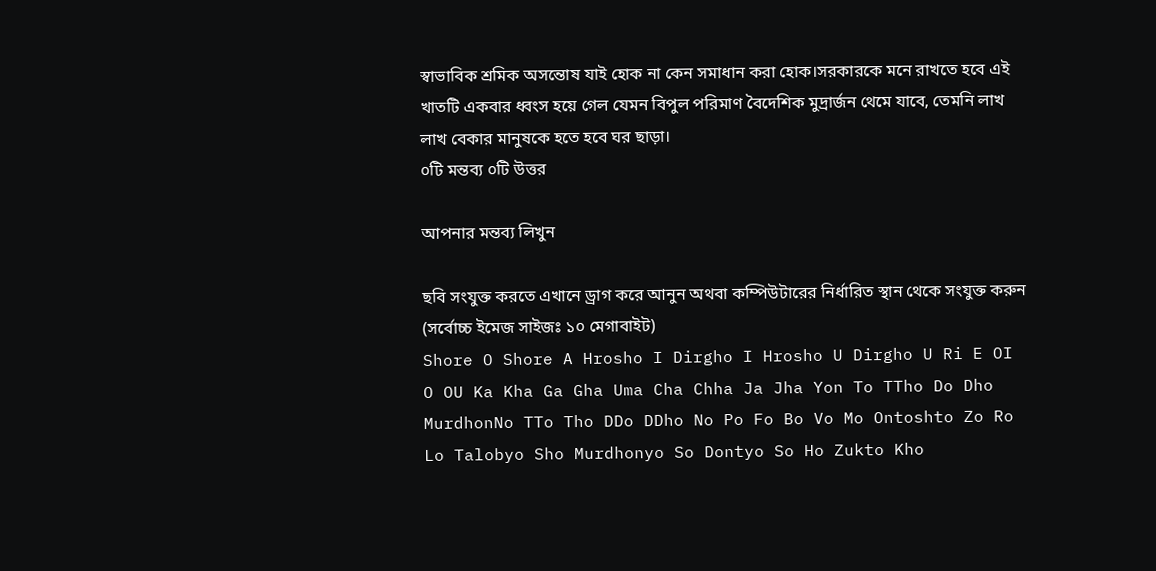স্বাভাবিক শ্রমিক অসন্তোষ যাই হোক না কেন সমাধান করা হোক।সরকারকে মনে রাখতে হবে এই খাতটি একবার ধ্বংস হয়ে গেল যেমন বিপুল পরিমাণ বৈদেশিক মুদ্রার্জন থেমে যাবে, তেমনি লাখ লাখ বেকার মানুষকে হতে হবে ঘর ছাড়া।
০টি মন্তব্য ০টি উত্তর

আপনার মন্তব্য লিখুন

ছবি সংযুক্ত করতে এখানে ড্রাগ করে আনুন অথবা কম্পিউটারের নির্ধারিত স্থান থেকে সংযুক্ত করুন (সর্বোচ্চ ইমেজ সাইজঃ ১০ মেগাবাইট)
Shore O Shore A Hrosho I Dirgho I Hrosho U Dirgho U Ri E OI O OU Ka Kha Ga Gha Uma Cha Chha Ja Jha Yon To TTho Do Dho MurdhonNo TTo Tho DDo DDho No Po Fo Bo Vo Mo Ontoshto Zo Ro Lo Talobyo Sho Murdhonyo So Dontyo So Ho Zukto Kho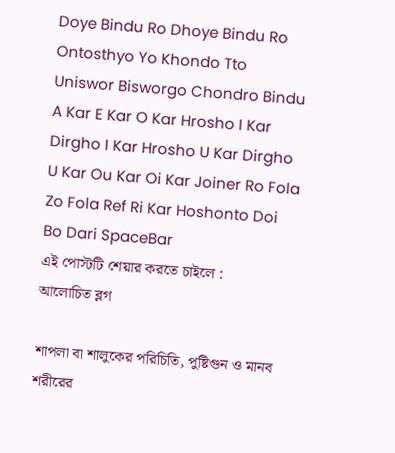Doye Bindu Ro Dhoye Bindu Ro Ontosthyo Yo Khondo Tto Uniswor Bisworgo Chondro Bindu A Kar E Kar O Kar Hrosho I Kar Dirgho I Kar Hrosho U Kar Dirgho U Kar Ou Kar Oi Kar Joiner Ro Fola Zo Fola Ref Ri Kar Hoshonto Doi Bo Dari SpaceBar
এই পোস্টটি শেয়ার করতে চাইলে :
আলোচিত ব্লগ

শাপলা বা শালুকের পরিচিতি, পুষ্টিগুন ও মানব শরীরের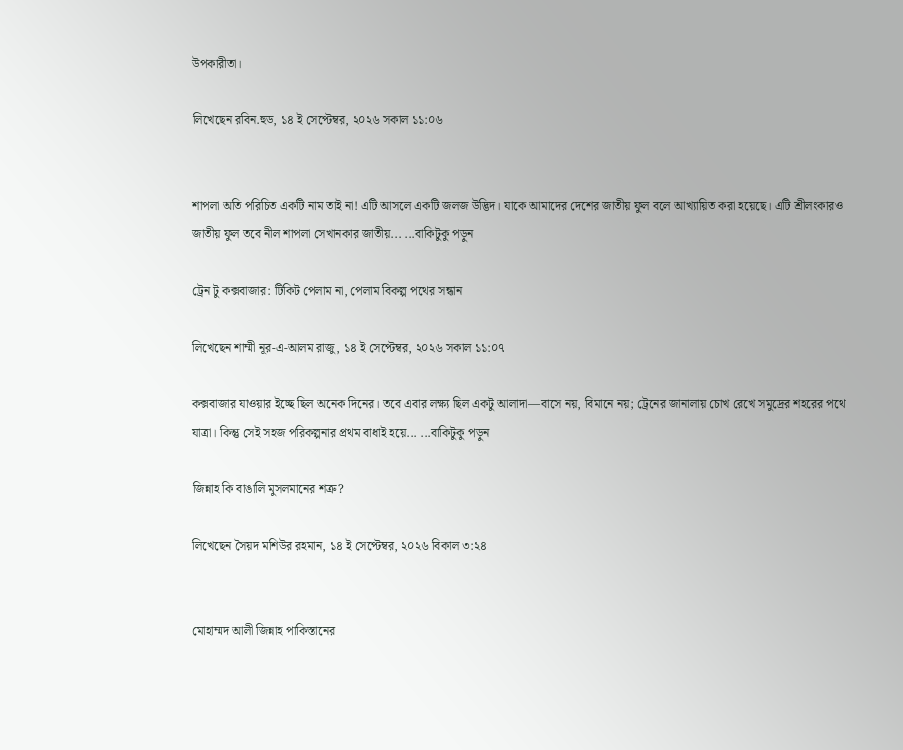উপকারীতা।

লিখেছেন রবিন.হুড, ১৪ ই সেপ্টেম্বর, ২০২৬ সকাল ১১:০৬


শাপলা অতি পরিচিত একটি নাম তাই না! এটি আসলে একটি জলজ উদ্ভিদ। যাকে আমাদের দেশের জাতীয় ফুল বলে আখ্যায়িত করা হয়েছে। এটি শ্রীলংকারও জাতীয় ফুল তবে নীল শাপলা সেখানকার জাতীয়... ...বাকিটুকু পড়ুন

ট্রেন টু কক্সবাজার: টিকিট পেলাম না, পেলাম বিকল্প পথের সন্ধান

লিখেছেন শাম্মী নূর-এ-আলম রাজু, ১৪ ই সেপ্টেম্বর, ২০২৬ সকাল ১১:০৭

কক্সবাজার যাওয়ার ইচ্ছে ছিল অনেক দিনের। তবে এবার লক্ষ্য ছিল একটু আলাদা—বাসে নয়, বিমানে নয়; ট্রেনের জানালায় চোখ রেখে সমুদ্রের শহরের পথে যাত্রা। কিন্তু সেই সহজ পরিকল্পনার প্রথম বাধাই হয়ে... ...বাকিটুকু পড়ুন

জিন্নাহ কি বাঙালি মুসলমানের শত্রু?

লিখেছেন সৈয়দ মশিউর রহমান, ১৪ ই সেপ্টেম্বর, ২০২৬ বিকাল ৩:২৪


মোহাম্মদ আলী জিন্নাহ পাকিস্তানের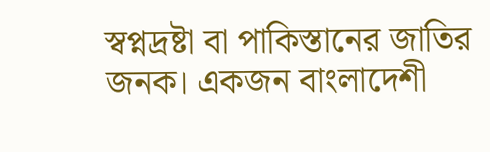স্বপ্নদ্রষ্টা বা পাকিস্তানের জাতির জনক। একজন বাংলাদেশী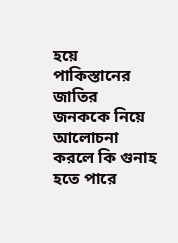হয়ে পাকিস্তানের জাতির জনককে নিয়ে আলোচনা করলে কি গুনাহ হতে পারে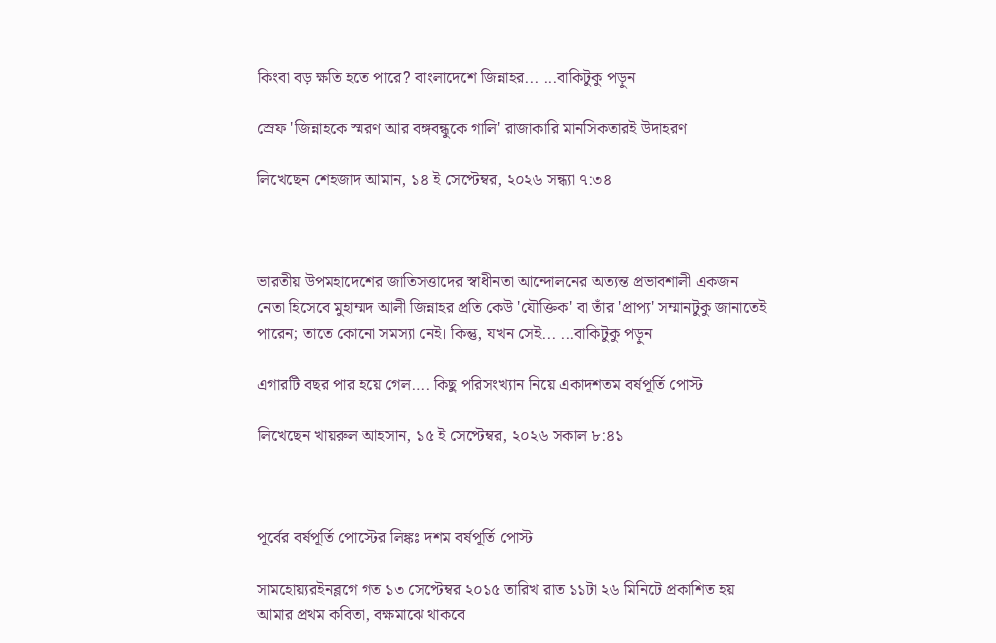কিংবা বড় ক্ষতি হতে পারে? বাংলাদেশে জিন্নাহর... ...বাকিটুকু পড়ুন

স্রেফ 'জিন্নাহকে স্মরণ আর বঙ্গবন্ধুকে গালি' রাজাকারি মানসিকতারই উদাহরণ

লিখেছেন শেহজাদ আমান, ১৪ ই সেপ্টেম্বর, ২০২৬ সন্ধ্যা ৭:৩৪



ভারতীয় উপমহাদেশের জাতিসত্তাদের স্বাধীনতা আন্দোলনের অত্যন্ত প্রভাবশালী একজন নেতা হিসেবে মুহাম্মদ আলী জিন্নাহর প্রতি কেউ 'যৌক্তিক' বা তাঁর 'প্রাপ্য' সম্মানটুকু জানাতেই পারেন; তাতে কোনো সমস্যা নেই। কিন্তু, যখন সেই... ...বাকিটুকু পড়ুন

এগারটি বছর পার হয়ে গেল…. কিছু পরিসংখ্যান নিয়ে একাদশতম বর্ষপূর্তি পোস্ট

লিখেছেন খায়রুল আহসান, ১৫ ই সেপ্টেম্বর, ২০২৬ সকাল ৮:৪১



পূর্বের বর্ষপূর্তি পোস্টের লিঙ্কঃ দশম বর্ষপূর্তি পোস্ট

সামহোয়্যরইনব্লগে গত ১৩ সেপ্টেম্বর ২০১৫ তারিখ রাত ১১টা ২৬ মিনিটে প্রকাশিত হয় আমার প্রথম কবিতা, বক্ষমাঝে থাকবে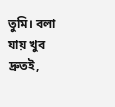তুমি। বলা যায় খুব দ্রুতই,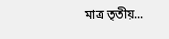মাত্র তৃতীয়...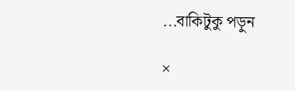...বাকিটুকু পড়ুন

×